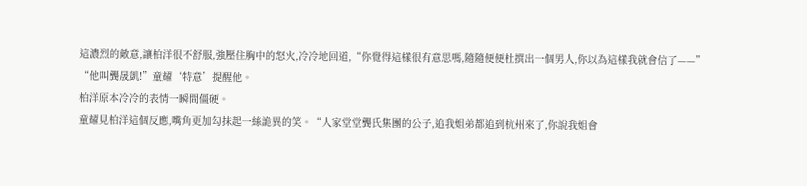這濃烈的敵意,讓柏洋很不舒服,強壓住胸中的怒火,冷冷地回道,“你覺得這樣很有意思嗎,隨隨便便杜撰出一個男人,你以為這樣我就會信了——”
“他叫龔晟凱!”童耀‘特意’提醒他。
柏洋原本冷冷的表情一瞬間僵硬。
童耀見柏洋這個反應,嘴角更加勾抹起一絲詭異的笑。“人家堂堂龔氏集團的公子,追我姐弟都追到杭州來了,你說我姐會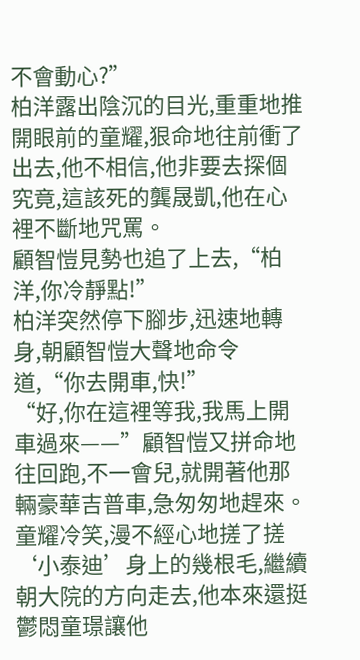不會動心?”
柏洋露出陰沉的目光,重重地推開眼前的童耀,狠命地往前衝了出去,他不相信,他非要去探個究竟,這該死的龔晟凱,他在心裡不斷地咒罵。
顧智愷見勢也追了上去,“柏洋,你冷靜點!”
柏洋突然停下腳步,迅速地轉身,朝顧智愷大聲地命令道,“你去開車,快!”
“好,你在這裡等我,我馬上開車過來——”顧智愷又拼命地往回跑,不一會兒,就開著他那輛豪華吉普車,急匆匆地趕來。
童耀冷笑,漫不經心地搓了搓‘小泰迪’身上的幾根毛,繼續朝大院的方向走去,他本來還挺鬱悶童璟讓他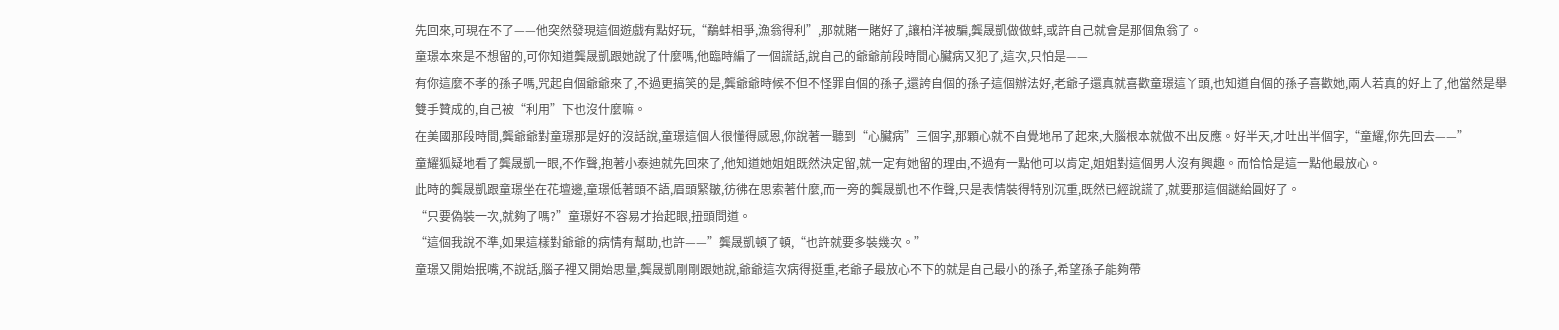先回來,可現在不了——他突然發現這個遊戲有點好玩,“鷸蚌相爭,漁翁得利”,那就賭一賭好了,讓柏洋被騙,龔晟凱做做蚌,或許自己就會是那個魚翁了。
童璟本來是不想留的,可你知道龔晟凱跟她說了什麼嗎,他臨時編了一個謊話,說自己的爺爺前段時間心臟病又犯了,這次,只怕是——
有你這麼不孝的孫子嗎,咒起自個爺爺來了,不過更搞笑的是,龔爺爺時候不但不怪罪自個的孫子,還誇自個的孫子這個辦法好,老爺子還真就喜歡童璟這丫頭,也知道自個的孫子喜歡她,兩人若真的好上了,他當然是舉雙手贊成的,自己被“利用”下也沒什麼嘛。
在美國那段時間,龔爺爺對童璟那是好的沒話說,童璟這個人很懂得感恩,你說著一聽到“心臟病”三個字,那顆心就不自覺地吊了起來,大腦根本就做不出反應。好半天,才吐出半個字,“童耀,你先回去——”
童耀狐疑地看了龔晟凱一眼,不作聲,抱著小泰迪就先回來了,他知道她姐姐既然決定留,就一定有她留的理由,不過有一點他可以肯定,姐姐對這個男人沒有興趣。而恰恰是這一點他最放心。
此時的龔晟凱跟童璟坐在花壇邊,童璟低著頭不語,眉頭緊皺,彷彿在思索著什麼,而一旁的龔晟凱也不作聲,只是表情裝得特別沉重,既然已經說謊了,就要那這個謎給圓好了。
“只要偽裝一次,就夠了嗎?”童璟好不容易才抬起眼,扭頭問道。
“這個我說不準,如果這樣對爺爺的病情有幫助,也許——”龔晟凱頓了頓,“也許就要多裝幾次。”
童璟又開始抿嘴,不說話,腦子裡又開始思量,龔晟凱剛剛跟她說,爺爺這次病得挺重,老爺子最放心不下的就是自己最小的孫子,希望孫子能夠帶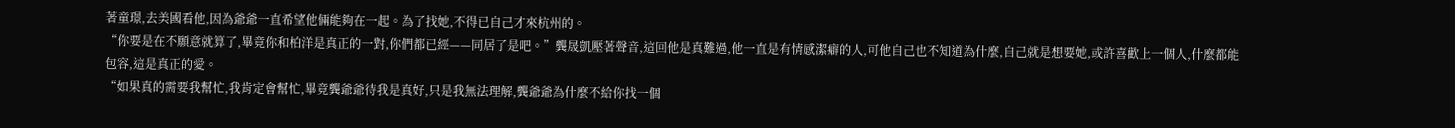著童璟,去美國看他,因為爺爺一直希望他倆能夠在一起。為了找她,不得已自己才來杭州的。
“你要是在不願意就算了,畢竟你和柏洋是真正的一對,你們都已經——同居了是吧。”龔晟凱壓著聲音,這回他是真難過,他一直是有情感潔癖的人,可他自己也不知道為什麼,自己就是想要她,或許喜歡上一個人,什麼都能包容,這是真正的愛。
“如果真的需要我幫忙,我肯定會幫忙,畢竟龔爺爺待我是真好,只是我無法理解,龔爺爺為什麼不給你找一個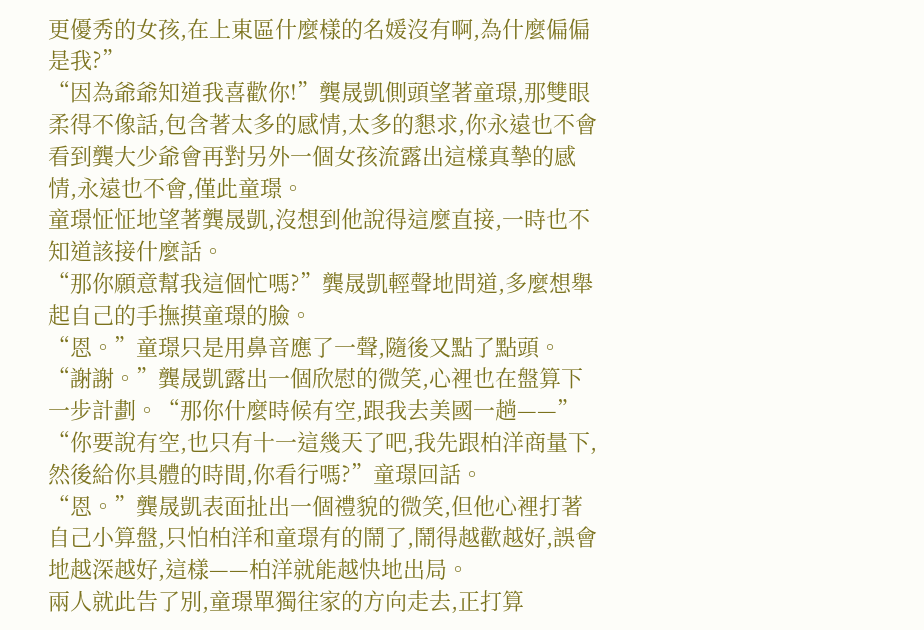更優秀的女孩,在上東區什麼樣的名媛沒有啊,為什麼偏偏是我?”
“因為爺爺知道我喜歡你!”龔晟凱側頭望著童璟,那雙眼柔得不像話,包含著太多的感情,太多的懇求,你永遠也不會看到龔大少爺會再對另外一個女孩流露出這樣真摯的感情,永遠也不會,僅此童璟。
童璟怔怔地望著龔晟凱,沒想到他說得這麼直接,一時也不知道該接什麼話。
“那你願意幫我這個忙嗎?”龔晟凱輕聲地問道,多麼想舉起自己的手撫摸童璟的臉。
“恩。”童璟只是用鼻音應了一聲,隨後又點了點頭。
“謝謝。”龔晟凱露出一個欣慰的微笑,心裡也在盤算下一步計劃。“那你什麼時候有空,跟我去美國一趟——”
“你要說有空,也只有十一這幾天了吧,我先跟柏洋商量下,然後給你具體的時間,你看行嗎?”童璟回話。
“恩。”龔晟凱表面扯出一個禮貌的微笑,但他心裡打著自己小算盤,只怕柏洋和童璟有的鬧了,鬧得越歡越好,誤會地越深越好,這樣——柏洋就能越快地出局。
兩人就此告了別,童璟單獨往家的方向走去,正打算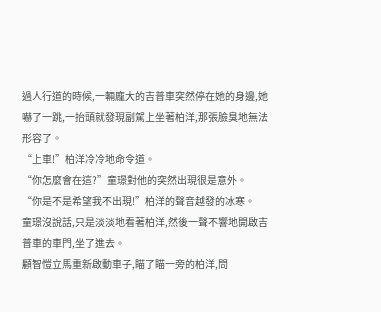過人行道的時候,一輛龐大的吉普車突然停在她的身邊,她嚇了一跳,一抬頭就發現副駕上坐著柏洋,那張臉臭地無法形容了。
“上車!”柏洋冷冷地命令道。
“你怎麼會在這?”童璟對他的突然出現很是意外。
“你是不是希望我不出現!”柏洋的聲音越發的冰寒。
童璟沒說話,只是淡淡地看著柏洋,然後一聲不響地開啟吉普車的車門,坐了進去。
顧智愷立馬重新啟動車子,瞄了瞄一旁的柏洋,問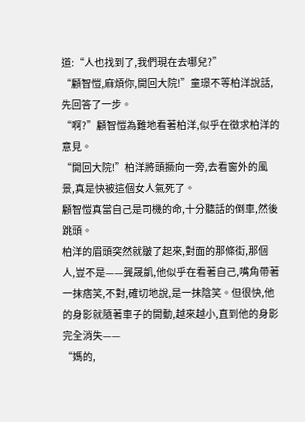道:“人也找到了,我們現在去哪兒?”
“顧智愷,麻煩你,開回大院!”童璟不等柏洋說話,先回答了一步。
“啊?”顧智愷為難地看著柏洋,似乎在徵求柏洋的意見。
“開回大院!”柏洋將頭撅向一旁,去看窗外的風景,真是快被這個女人氣死了。
顧智愷真當自己是司機的命,十分聽話的倒車,然後跳頭。
柏洋的眉頭突然就皺了起來,對面的那條街,那個人,豈不是——龔晟凱,他似乎在看著自己,嘴角帶著一抹痞笑,不對,確切地說,是一抹陰笑。但很快,他的身影就隨著車子的開動,越來越小,直到他的身影完全消失——
“媽的,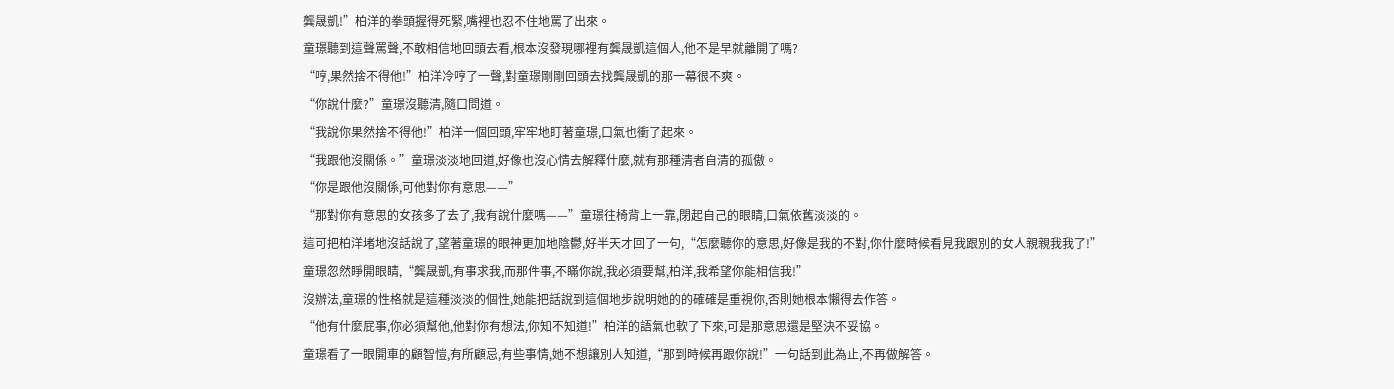龔晟凱!”柏洋的拳頭握得死緊,嘴裡也忍不住地罵了出來。
童璟聽到這聲罵聲,不敢相信地回頭去看,根本沒發現哪裡有龔晟凱這個人,他不是早就離開了嗎?
“哼,果然捨不得他!”柏洋冷哼了一聲,對童璟剛剛回頭去找龔晟凱的那一幕很不爽。
“你說什麼?”童璟沒聽清,隨口問道。
“我說你果然捨不得他!”柏洋一個回頭,牢牢地盯著童璟,口氣也衝了起來。
“我跟他沒關係。”童璟淡淡地回道,好像也沒心情去解釋什麼,就有那種清者自清的孤傲。
“你是跟他沒關係,可他對你有意思——”
“那對你有意思的女孩多了去了,我有說什麼嗎——”童璟往椅背上一靠,閉起自己的眼睛,口氣依舊淡淡的。
這可把柏洋堵地沒話說了,望著童璟的眼神更加地陰鬱,好半天才回了一句,“怎麼聽你的意思,好像是我的不對,你什麼時候看見我跟別的女人親親我我了!”
童璟忽然睜開眼睛,“龔晟凱,有事求我,而那件事,不瞞你說,我必須要幫,柏洋,我希望你能相信我!”
沒辦法,童璟的性格就是這種淡淡的個性,她能把話說到這個地步說明她的的確確是重視你,否則她根本懶得去作答。
“他有什麼屁事,你必須幫他,他對你有想法,你知不知道!”柏洋的語氣也軟了下來,可是那意思還是堅決不妥協。
童璟看了一眼開車的顧智愷,有所顧忌,有些事情,她不想讓別人知道,“那到時候再跟你說!”一句話到此為止,不再做解答。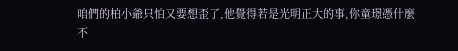咱們的柏小爺只怕又要想歪了,他覺得若是光明正大的事,你童璟憑什麼不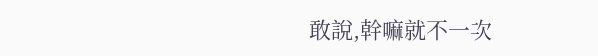敢說,幹嘛就不一次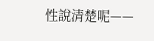性說清楚呢——